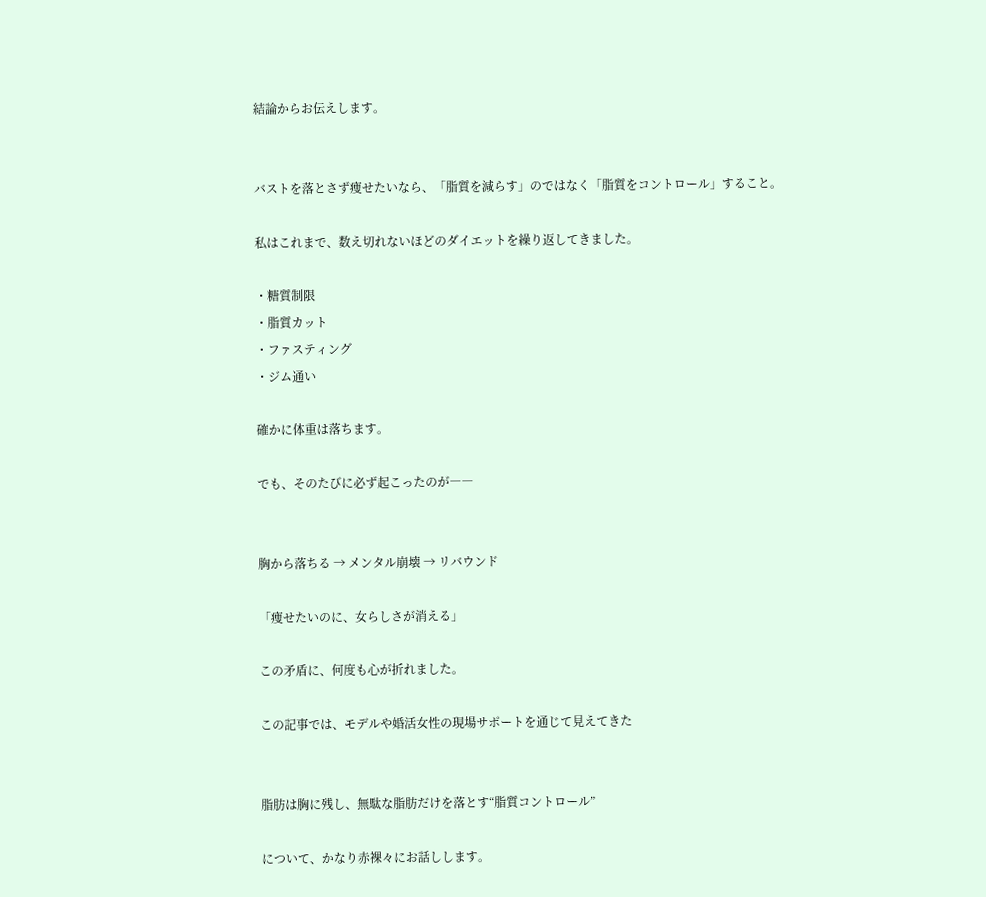結論からお伝えします。


バストを落とさず痩せたいなら、「脂質を減らす」のではなく「脂質をコントロール」すること。

私はこれまで、数え切れないほどのダイエットを繰り返してきました。

・糖質制限
・脂質カット
・ファスティング
・ジム通い

確かに体重は落ちます。

でも、そのたびに必ず起こったのが――


胸から落ちる → メンタル崩壊 → リバウンド

「痩せたいのに、女らしさが消える」

この矛盾に、何度も心が折れました。

この記事では、モデルや婚活女性の現場サポートを通じて見えてきた


脂肪は胸に残し、無駄な脂肪だけを落とす“脂質コントロール”

について、かなり赤裸々にお話しします。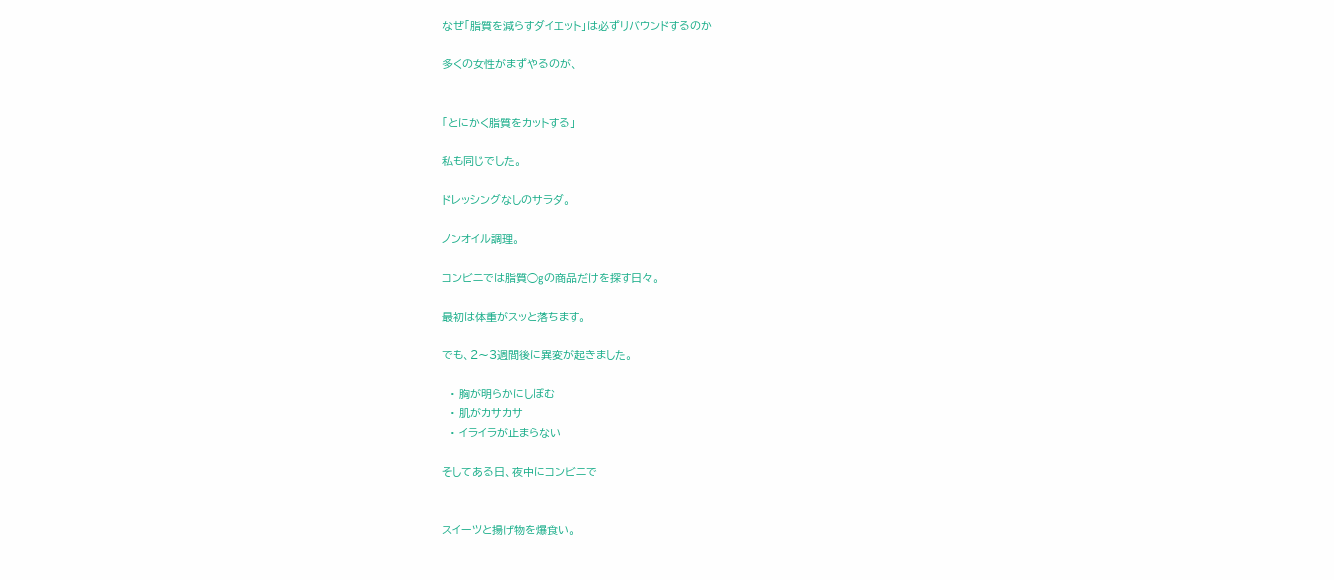なぜ「脂質を減らすダイエット」は必ずリバウンドするのか

多くの女性がまずやるのが、


「とにかく脂質をカットする」

私も同じでした。

ドレッシングなしのサラダ。

ノンオイル調理。

コンビニでは脂質◯gの商品だけを探す日々。

最初は体重がスッと落ちます。

でも、2〜3週間後に異変が起きました。

  • 胸が明らかにしぼむ
  • 肌がカサカサ
  • イライラが止まらない

そしてある日、夜中にコンビニで


スイーツと揚げ物を爆食い。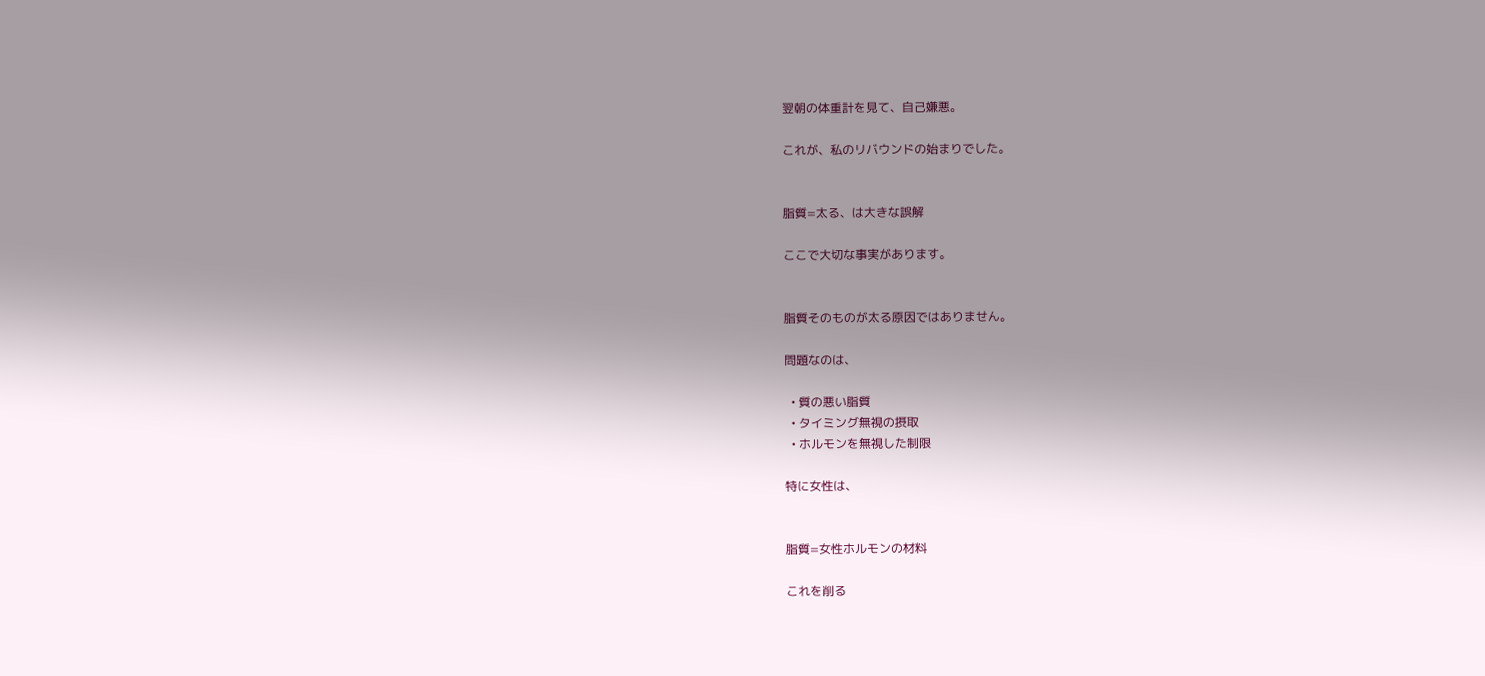翌朝の体重計を見て、自己嫌悪。

これが、私のリバウンドの始まりでした。


脂質=太る、は大きな誤解

ここで大切な事実があります。


脂質そのものが太る原因ではありません。

問題なのは、

  • 質の悪い脂質
  • タイミング無視の摂取
  • ホルモンを無視した制限

特に女性は、


脂質=女性ホルモンの材料

これを削る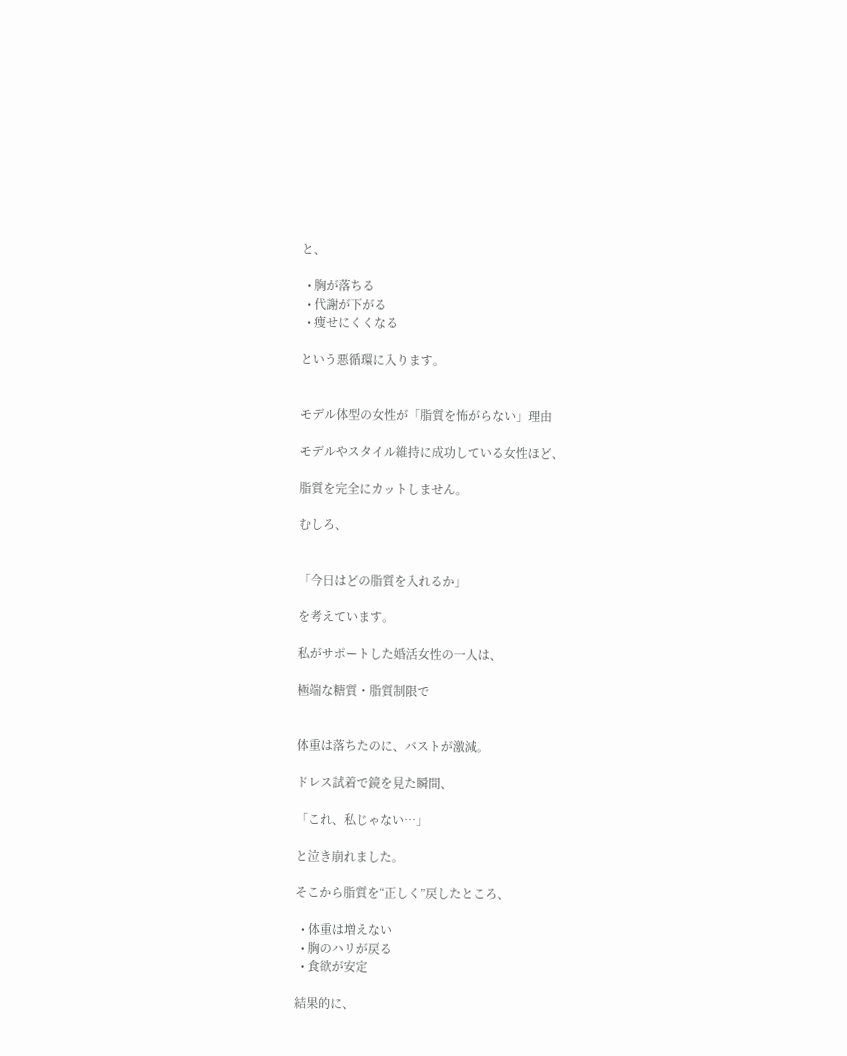と、

  • 胸が落ちる
  • 代謝が下がる
  • 痩せにくくなる

という悪循環に入ります。


モデル体型の女性が「脂質を怖がらない」理由

モデルやスタイル維持に成功している女性ほど、

脂質を完全にカットしません。

むしろ、


「今日はどの脂質を入れるか」

を考えています。

私がサポートした婚活女性の一人は、

極端な糖質・脂質制限で


体重は落ちたのに、バストが激減。

ドレス試着で鏡を見た瞬間、

「これ、私じゃない…」

と泣き崩れました。

そこから脂質を“正しく”戻したところ、

  • 体重は増えない
  • 胸のハリが戻る
  • 食欲が安定

結果的に、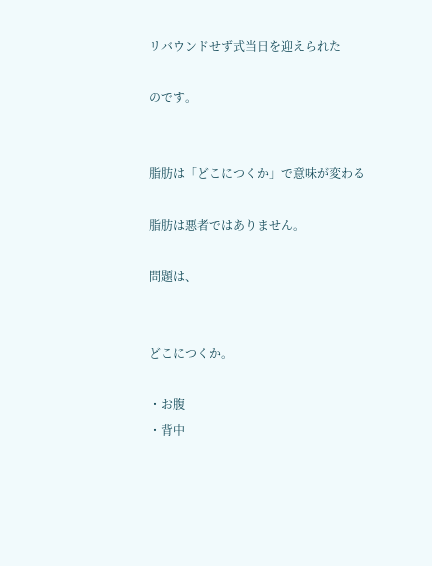リバウンドせず式当日を迎えられた

のです。


脂肪は「どこにつくか」で意味が変わる

脂肪は悪者ではありません。

問題は、


どこにつくか。

・お腹
・背中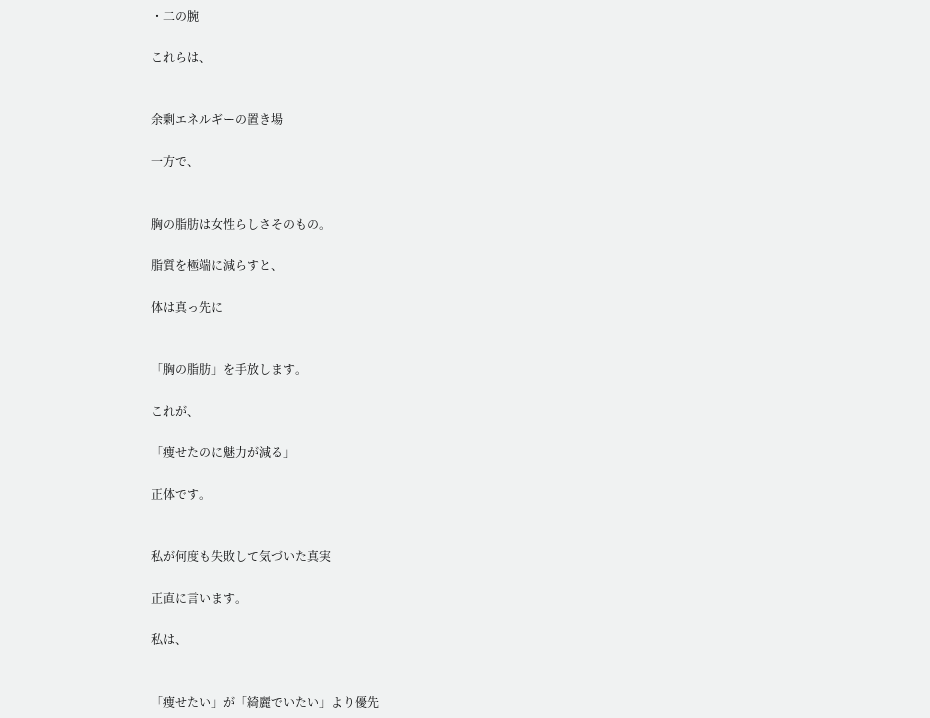・二の腕

これらは、


余剰エネルギーの置き場

一方で、


胸の脂肪は女性らしさそのもの。

脂質を極端に減らすと、

体は真っ先に


「胸の脂肪」を手放します。

これが、

「痩せたのに魅力が減る」

正体です。


私が何度も失敗して気づいた真実

正直に言います。

私は、


「痩せたい」が「綺麗でいたい」より優先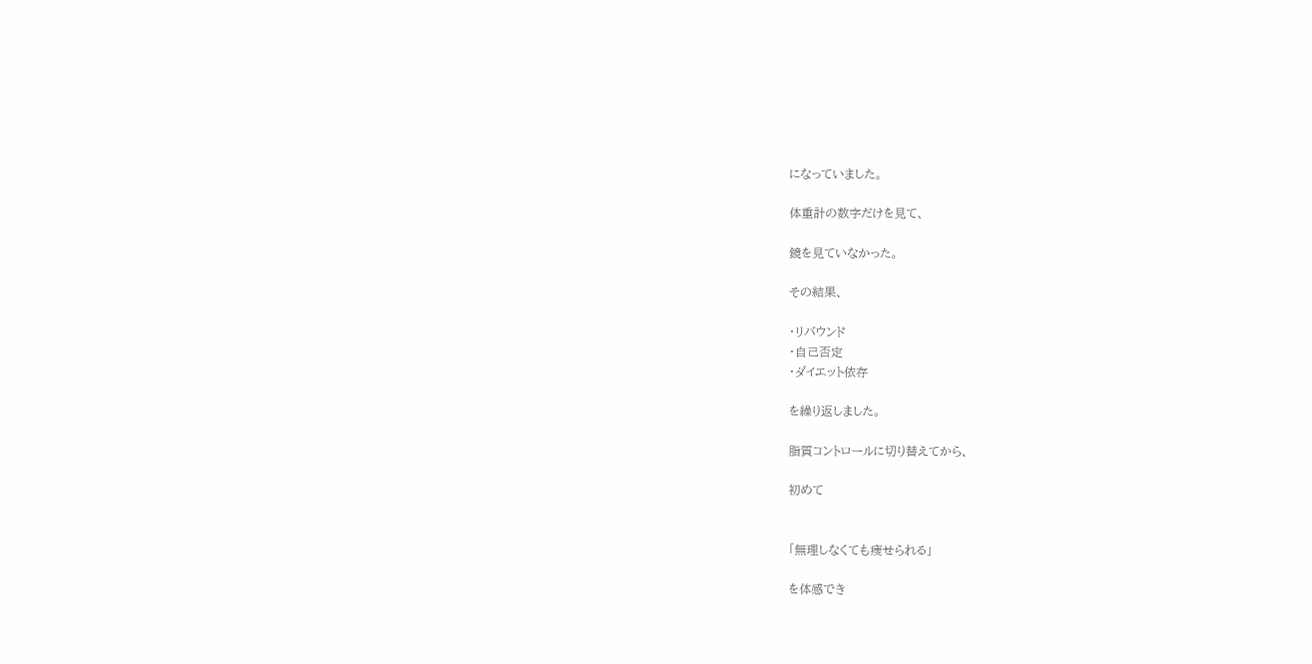になっていました。

体重計の数字だけを見て、

鏡を見ていなかった。

その結果、

・リバウンド
・自己否定
・ダイエット依存

を繰り返しました。

脂質コントロールに切り替えてから、

初めて


「無理しなくても痩せられる」

を体感でき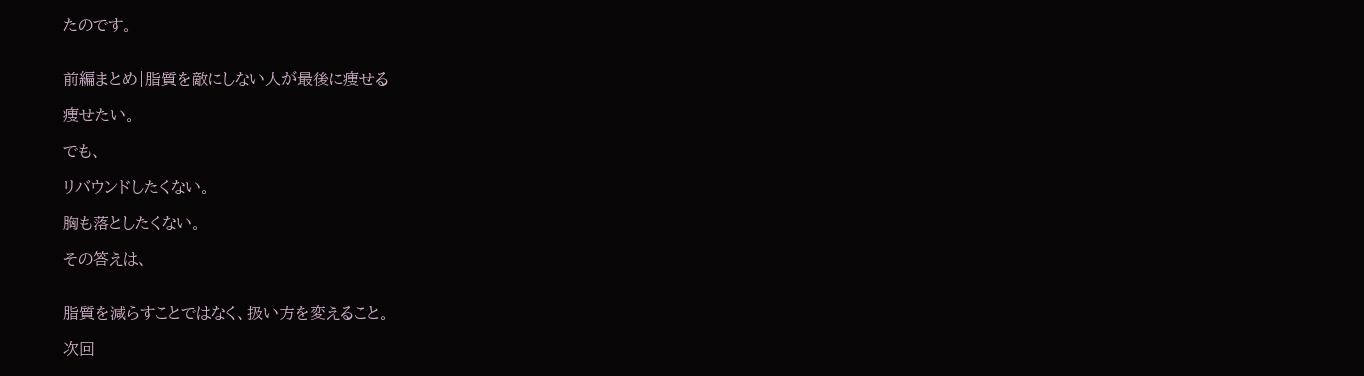たのです。


前編まとめ|脂質を敵にしない人が最後に痩せる

痩せたい。

でも、

リバウンドしたくない。

胸も落としたくない。

その答えは、


脂質を減らすことではなく、扱い方を変えること。

次回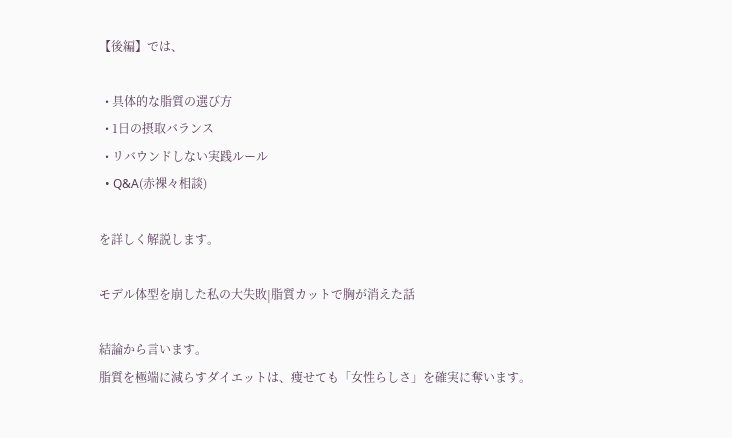【後編】では、

  • 具体的な脂質の選び方
  • 1日の摂取バランス
  • リバウンドしない実践ルール
  • Q&A(赤裸々相談)

を詳しく解説します。

モデル体型を崩した私の大失敗|脂質カットで胸が消えた話

結論から言います。
脂質を極端に減らすダイエットは、痩せても「女性らしさ」を確実に奪います。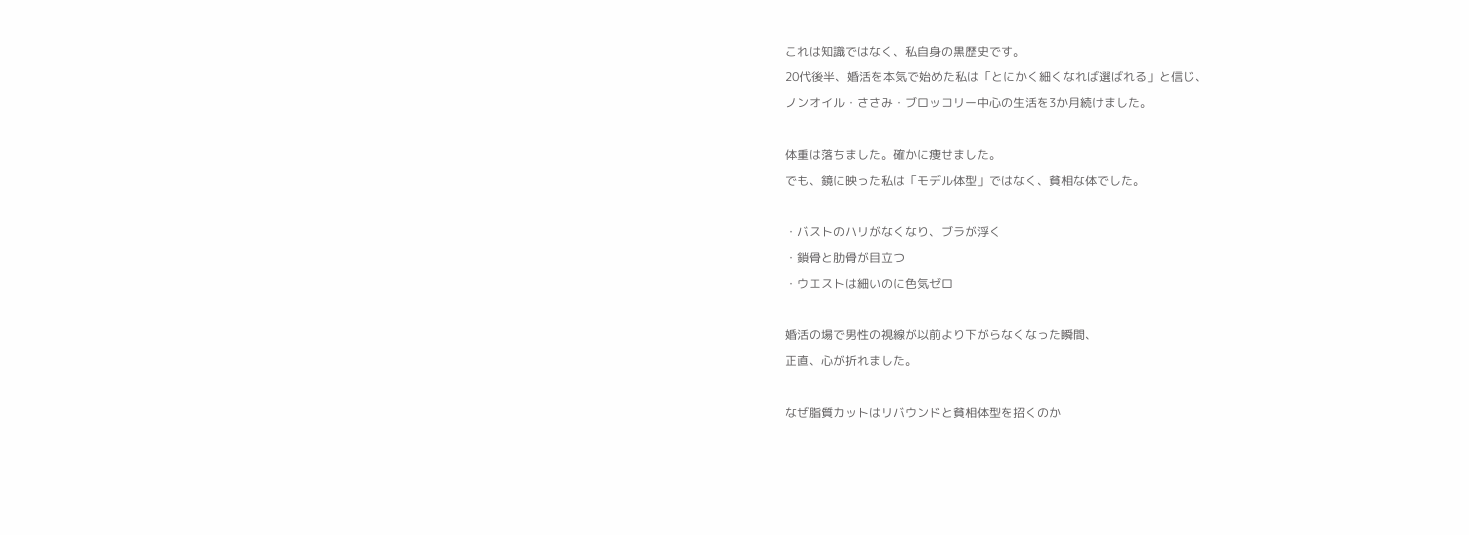これは知識ではなく、私自身の黒歴史です。
20代後半、婚活を本気で始めた私は「とにかく細くなれば選ばれる」と信じ、
ノンオイル・ささみ・ブロッコリー中心の生活を3か月続けました。

体重は落ちました。確かに痩せました。
でも、鏡に映った私は「モデル体型」ではなく、貧相な体でした。

・バストのハリがなくなり、ブラが浮く
・鎖骨と肋骨が目立つ
・ウエストは細いのに色気ゼロ

婚活の場で男性の視線が以前より下がらなくなった瞬間、
正直、心が折れました。

なぜ脂質カットはリバウンドと貧相体型を招くのか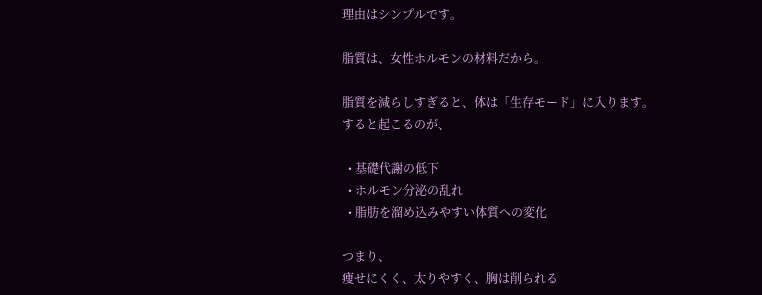理由はシンプルです。

脂質は、女性ホルモンの材料だから。

脂質を減らしすぎると、体は「生存モード」に入ります。
すると起こるのが、

  • 基礎代謝の低下
  • ホルモン分泌の乱れ
  • 脂肪を溜め込みやすい体質への変化

つまり、
痩せにくく、太りやすく、胸は削られる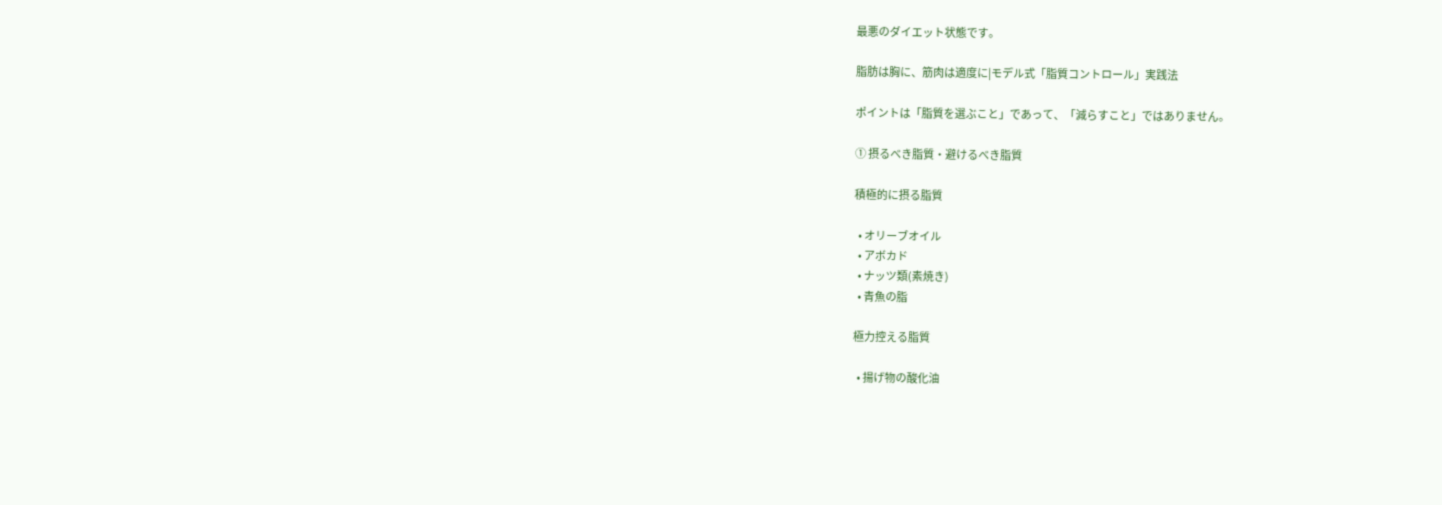最悪のダイエット状態です。

脂肪は胸に、筋肉は適度に|モデル式「脂質コントロール」実践法

ポイントは「脂質を選ぶこと」であって、「減らすこと」ではありません。

① 摂るべき脂質・避けるべき脂質

積極的に摂る脂質

  • オリーブオイル
  • アボカド
  • ナッツ類(素焼き)
  • 青魚の脂

極力控える脂質

  • 揚げ物の酸化油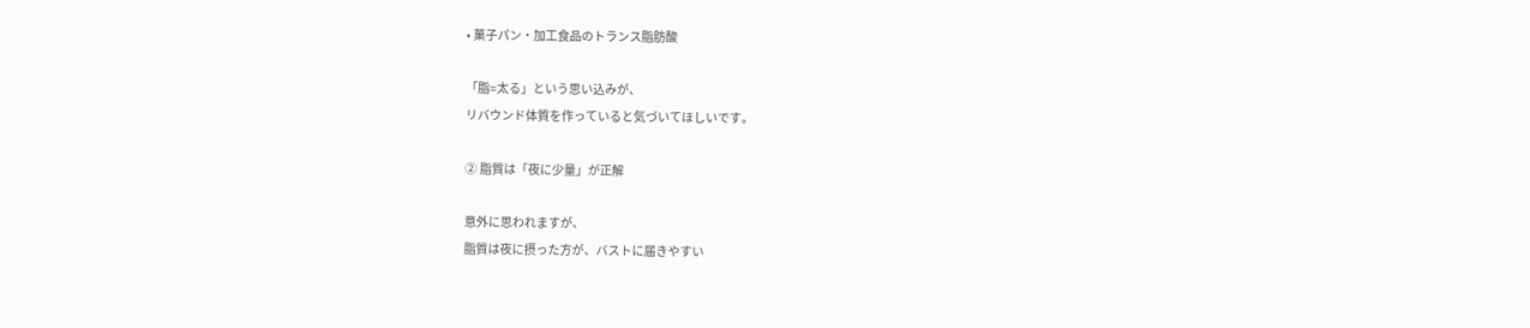• 菓子パン・加工食品のトランス脂肪酸

「脂=太る」という思い込みが、
リバウンド体質を作っていると気づいてほしいです。

② 脂質は「夜に少量」が正解

意外に思われますが、
脂質は夜に摂った方が、バストに届きやすい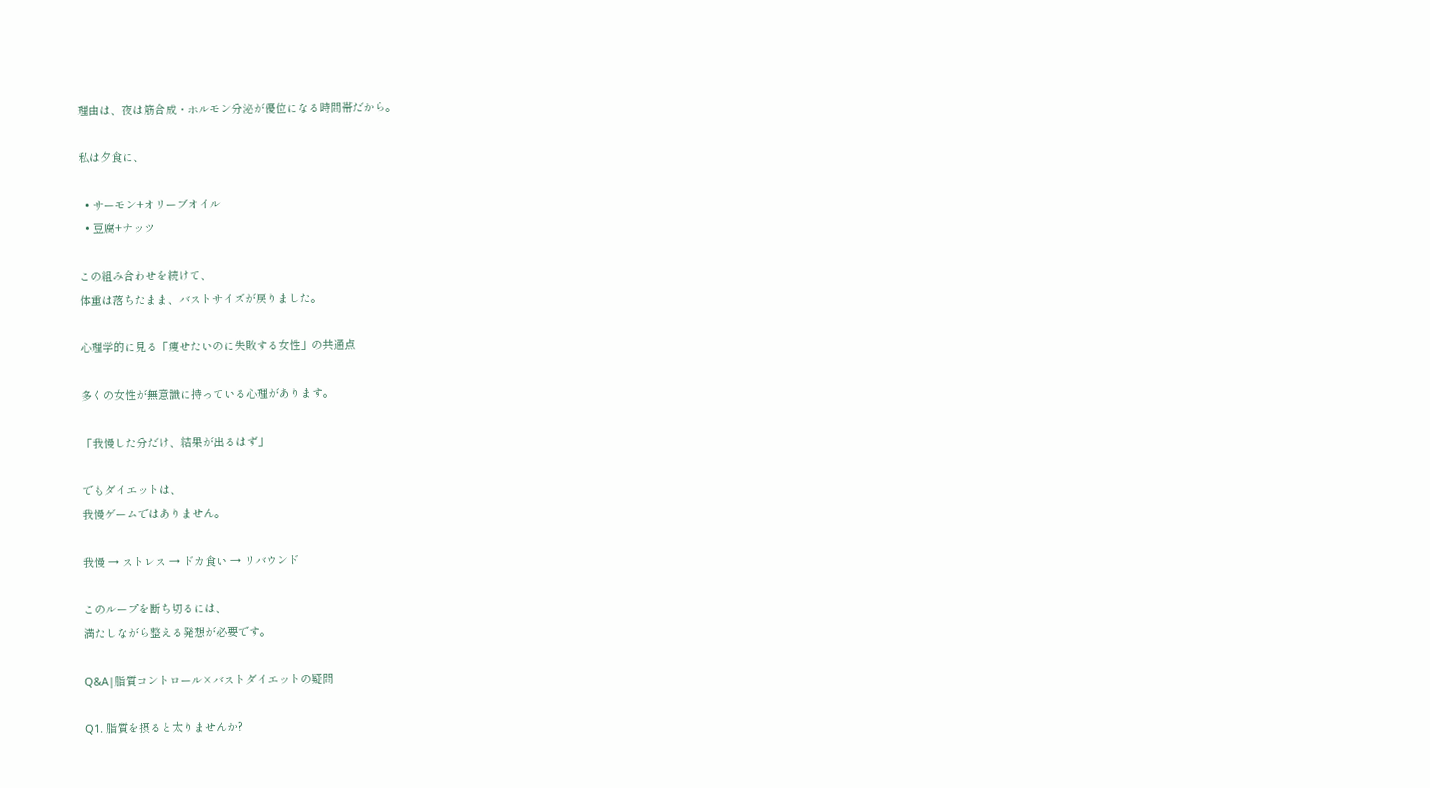理由は、夜は筋合成・ホルモン分泌が優位になる時間帯だから。

私は夕食に、

  • サーモン+オリーブオイル
  • 豆腐+ナッツ

この組み合わせを続けて、
体重は落ちたまま、バストサイズが戻りました。

心理学的に見る「痩せたいのに失敗する女性」の共通点

多くの女性が無意識に持っている心理があります。

「我慢した分だけ、結果が出るはず」

でもダイエットは、
我慢ゲームではありません。

我慢 → ストレス → ドカ食い → リバウンド

このループを断ち切るには、
満たしながら整える発想が必要です。

Q&A|脂質コントロール×バストダイエットの疑問

Q1. 脂質を摂ると太りませんか?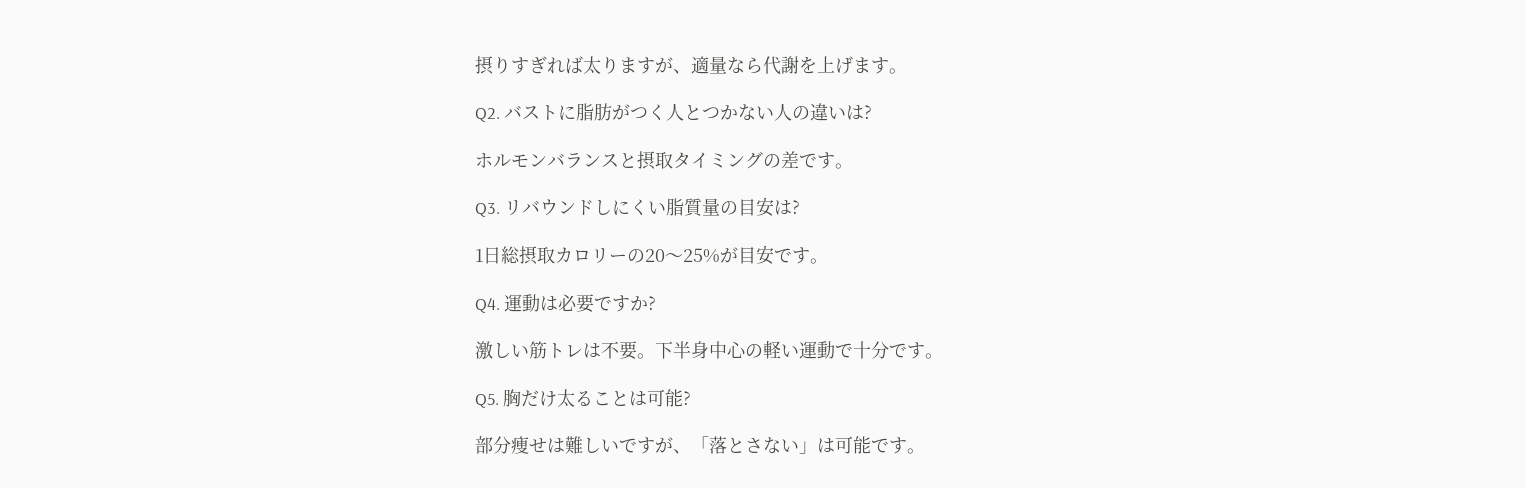摂りすぎれば太りますが、適量なら代謝を上げます。

Q2. バストに脂肪がつく人とつかない人の違いは?

ホルモンバランスと摂取タイミングの差です。

Q3. リバウンドしにくい脂質量の目安は?

1日総摂取カロリーの20〜25%が目安です。

Q4. 運動は必要ですか?

激しい筋トレは不要。下半身中心の軽い運動で十分です。

Q5. 胸だけ太ることは可能?

部分痩せは難しいですが、「落とさない」は可能です。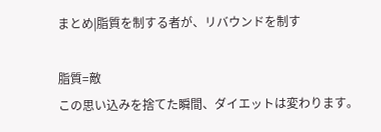まとめ|脂質を制する者が、リバウンドを制す

脂質=敵
この思い込みを捨てた瞬間、ダイエットは変わります。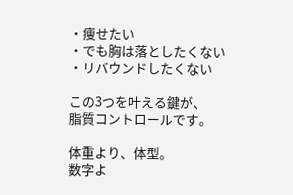・痩せたい
・でも胸は落としたくない
・リバウンドしたくない

この3つを叶える鍵が、
脂質コントロールです。

体重より、体型。
数字よ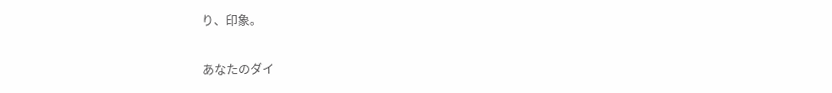り、印象。

あなたのダイ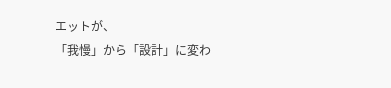エットが、
「我慢」から「設計」に変わ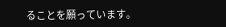ることを願っています。